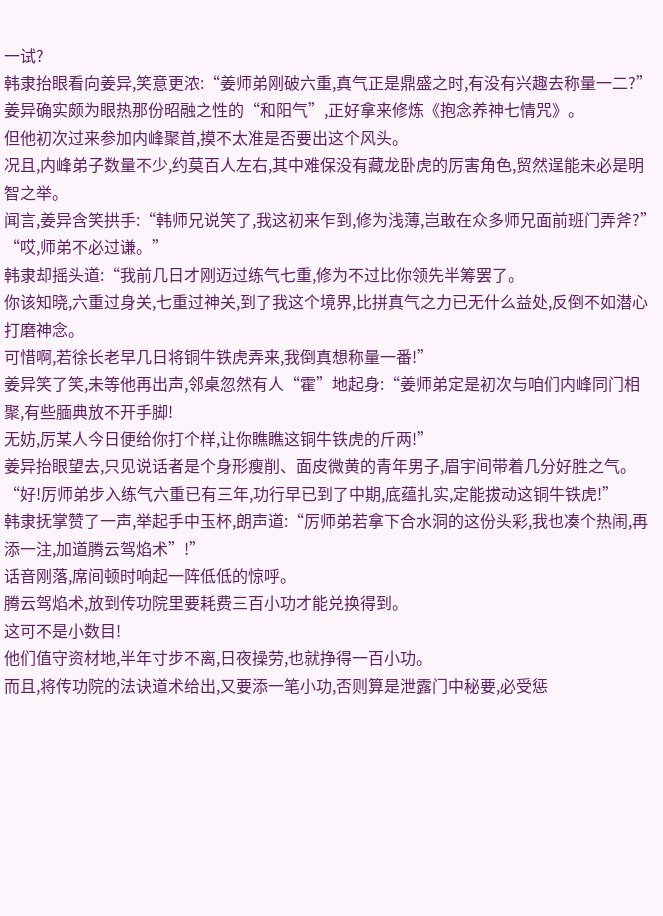一试?
韩隶抬眼看向姜异,笑意更浓:“姜师弟刚破六重,真气正是鼎盛之时,有没有兴趣去称量一二?”
姜异确实颇为眼热那份昭融之性的“和阳气”,正好拿来修炼《抱念养神七情咒》。
但他初次过来参加内峰聚首,摸不太准是否要出这个风头。
况且,内峰弟子数量不少,约莫百人左右,其中难保没有藏龙卧虎的厉害角色,贸然逞能未必是明智之举。
闻言,姜异含笑拱手:“韩师兄说笑了,我这初来乍到,修为浅薄,岂敢在众多师兄面前班门弄斧?”
“哎,师弟不必过谦。”
韩隶却摇头道:“我前几日才刚迈过练气七重,修为不过比你领先半筹罢了。
你该知晓,六重过身关,七重过神关,到了我这个境界,比拼真气之力已无什么益处,反倒不如潜心打磨神念。
可惜啊,若徐长老早几日将铜牛铁虎弄来,我倒真想称量一番!”
姜异笑了笑,未等他再出声,邻桌忽然有人“霍”地起身:“姜师弟定是初次与咱们内峰同门相聚,有些腼典放不开手脚!
无妨,厉某人今日便给你打个样,让你瞧瞧这铜牛铁虎的斤两!”
姜异抬眼望去,只见说话者是个身形瘦削、面皮微黄的青年男子,眉宇间带着几分好胜之气。
“好!厉师弟步入练气六重已有三年,功行早已到了中期,底蕴扎实,定能拔动这铜牛铁虎!”
韩隶抚掌赞了一声,举起手中玉杯,朗声道:“厉师弟若拿下合水洞的这份头彩,我也凑个热闹,再添一注,加道腾云驾焰术”!”
话音刚落,席间顿时响起一阵低低的惊呼。
腾云驾焰术,放到传功院里要耗费三百小功才能兑换得到。
这可不是小数目!
他们值守资材地,半年寸步不离,日夜操劳,也就挣得一百小功。
而且,将传功院的法诀道术给出,又要添一笔小功,否则算是泄露门中秘要,必受惩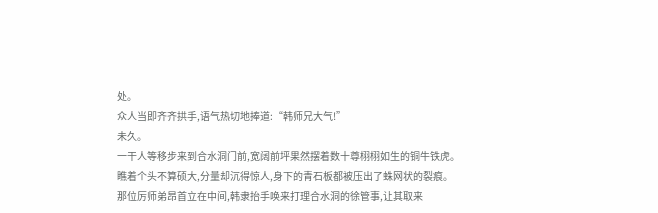处。
众人当即齐齐拱手,语气热切地捧道:“韩师兄大气!”
未久。
一干人等移步来到合水洞门前,宽阔前坪果然摆着数十尊栩栩如生的铜牛铁虎。
瞧着个头不算硕大,分量却沉得惊人,身下的青石板都被压出了蛛网状的裂痕。
那位厉师弟昂首立在中间,韩隶抬手唤来打理合水洞的徐管事,让其取来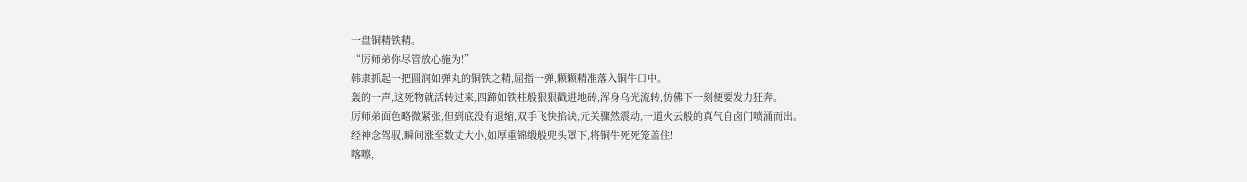一盘铜精铁精。
“厉师弟你尽管放心施为!”
韩隶抓起一把圆润如弹丸的铜铁之精,屈指一弹,颗颗精准落入铜牛口中。
轰的一声,这死物就活转过来,四蹄如铁柱般狠狠戳进地砖,浑身乌光流转,仿佛下一刻便要发力狂奔。
厉师弟面色略微紧张,但到底没有退缩,双手飞快掐诀,元关骤然震动,一道火云般的真气自卤门喷涌而出。
经神念驾驭,瞬间涨至数丈大小,如厚重锦缎般兜头罩下,将铜牛死死笼盖住!
喀嚓,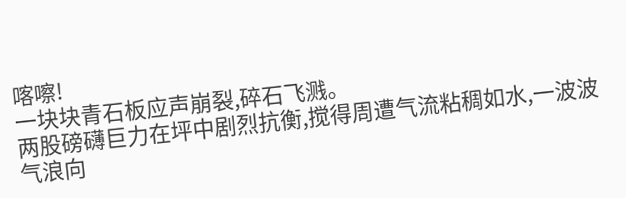喀嚓!
一块块青石板应声崩裂,碎石飞溅。
两股磅礴巨力在坪中剧烈抗衡,搅得周遭气流粘稠如水,一波波气浪向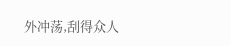外冲荡,刮得众人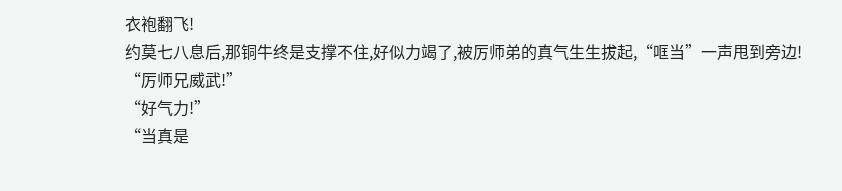衣袍翻飞!
约莫七八息后,那铜牛终是支撑不住,好似力竭了,被厉师弟的真气生生拔起,“哐当”一声甩到旁边!
“厉师兄威武!”
“好气力!”
“当真是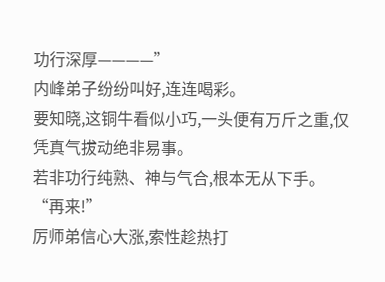功行深厚————”
内峰弟子纷纷叫好,连连喝彩。
要知晓,这铜牛看似小巧,一头便有万斤之重,仅凭真气拔动绝非易事。
若非功行纯熟、神与气合,根本无从下手。
“再来!”
厉师弟信心大涨,索性趁热打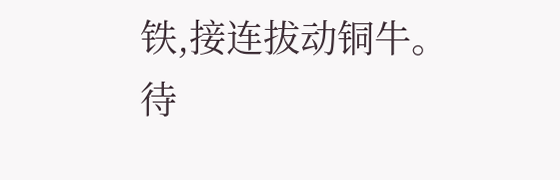铁,接连拔动铜牛。
待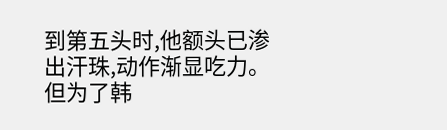到第五头时,他额头已渗出汗珠,动作渐显吃力。
但为了韩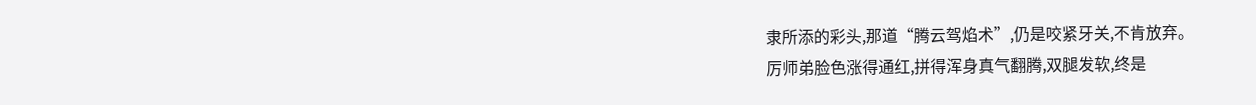隶所添的彩头,那道“腾云驾焰术”,仍是咬紧牙关,不肯放弃。
厉师弟脸色涨得通红,拼得浑身真气翻腾,双腿发软,终是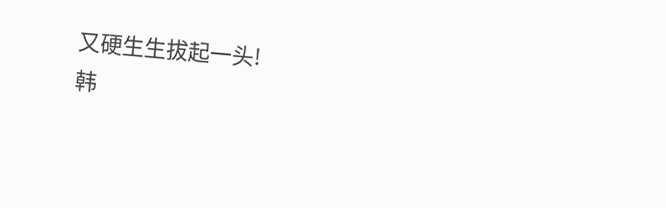又硬生生拔起一头!
韩